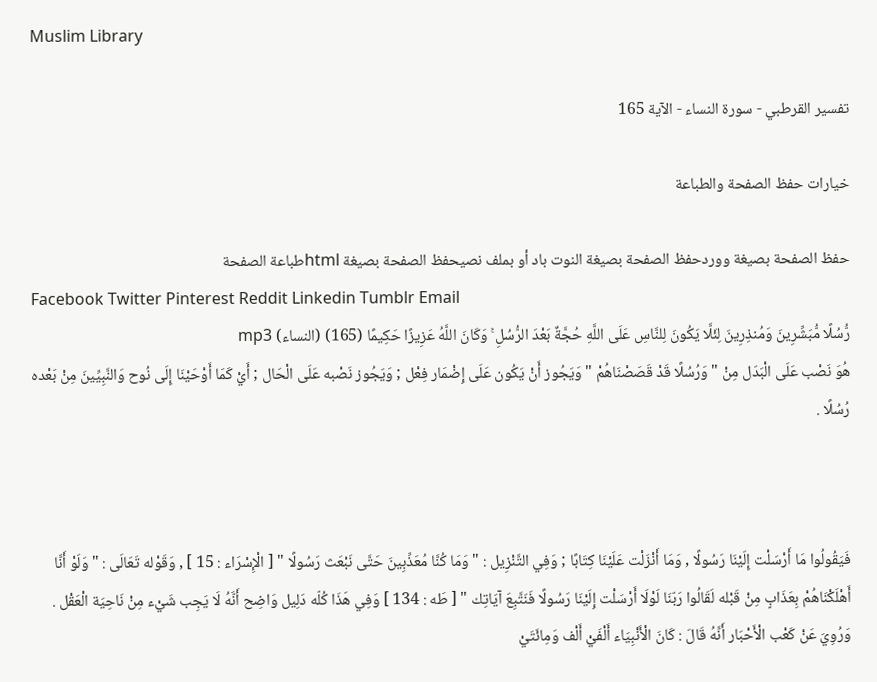Muslim Library

تفسير القرطبي - سورة النساء - الآية 165

خيارات حفظ الصفحة والطباعة

حفظ الصفحة بصيغة ووردحفظ الصفحة بصيغة النوت باد أو بملف نصيحفظ الصفحة بصيغة htmlطباعة الصفحة
Facebook Twitter Pinterest Reddit Linkedin Tumblr Email
رُّسُلًا مُّبَشِّرِينَ وَمُنذِرِينَ لِئَلَّا يَكُونَ لِلنَّاسِ عَلَى اللَّهِ حُجَّةٌ بَعْدَ الرُّسُلِ ۚ وَكَانَ اللَّهُ عَزِيزًا حَكِيمًا (165) (النساء) mp3
هُوَ نَصْب عَلَى الْبَدَل مِنْ " وَرُسُلًا قَدْ قَصَصْنَاهُمْ " وَيَجُوز أَنْ يَكُون عَلَى إِضْمَار فِعْل ; وَيَجُوز نَصْبه عَلَى الْحَال ; أَيْ كَمَا أَوْحَيْنَا إِلَى نُوح وَالنَّبِيِّينَ مِنْ بَعْده رُسُلًا .



فَيَقُولُوا مَا أَرْسَلْت إِلَيْنَا رَسُولًا , وَمَا أَنْزَلْت عَلَيْنَا كِتَابًا ; وَفِي التَّنْزِيل : " وَمَا كُنَّا مُعَذِّبِينَ حَتَّى نَبْعَث رَسُولًا " [ الْإِسْرَاء : 15 ] , وَقَوْله تَعَالَى : " وَلَوْ أَنَّا أَهْلَكْنَاهُمْ بِعَذَابٍ مِنْ قَبْله لَقَالُوا رَبّنَا لَوْلَا أَرْسَلْت إِلَيْنَا رَسُولًا فَنَتَّبِعَ آيَاتِك " [ طَه : 134 ] وَفِي هَذَا كُلّه دَلِيل وَاضِح أَنَّهُ لَا يَجِب شَيْء مِنْ نَاحِيَة الْعَقْل . وَرُوِيَ عَنْ كَعْب الْأَحْبَار أَنَّهُ قَالَ : كَانَ الْأَنْبِيَاء أَلْفَيْ أَلْف وَمِائَتَيْ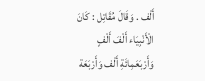أَلْف . وَقَالَ مُقَاتِل : كَانَ الْأَنْبِيَاء أَلْفَ أَلْفٍ وَأَرْبَعَمِائَةِ أَلْف وَأَرْبَعَة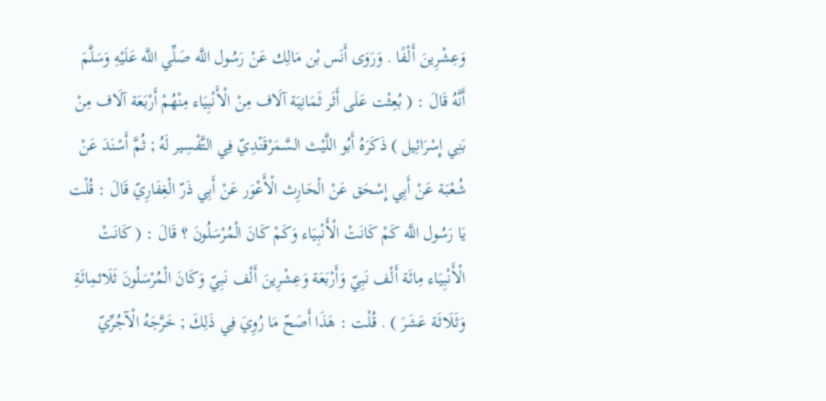وَعِشْرِينَ أَلْفًا . وَرَوَى أَنَس بْن مَالِك عَنْ رَسُول اللَّه صَلِّي اللَّه عَلَيْهِ وَسَلَّمَ أَنَّهُ قَالَ : ( بُعِثْت عَلَى أَثَر ثَمَانِيَة آلَاف مِنْ الْأَنْبِيَاء مِنْهُمْ أَرْبَعَة آلَاف مِنْ بَنِي إِسْرَائِيل ) ذَكَرَهُ أَبُو اللَّيْث السَّمَرْقَنْدِيّ فِي التَّفْسِير لَهُ ; ثُمَّ أَسْنَدَ عَنْ شُعْبَة عَنْ أَبِي إِسْحَق عَنْ الْحَارِث الْأَعْوَر عَنْ أَبِي ذَرّ الْغِفَارِيّ قَالَ : قُلْت يَا رَسُول اللَّه كَمْ كَانَتْ الْأَنْبِيَاء وَكَمْ كَانَ الْمُرْسَلُونَ ؟ قَالَ : ( كَانَتْ الْأَنْبِيَاء مِائَة أَلْف نَبِيّ وَأَرْبَعَة وَعِشْرِينَ أَلْف نَبِيّ وَكَانَ الْمُرْسَلُونَ ثَلَاثمِائَةِ وَثَلَاثَة عَشَرَ ) . قُلْت : هَذَا أَصَحّ مَا رُوِيَ فِي ذَلِكَ ; خَرَّجَهُ الْآجُرِّيّ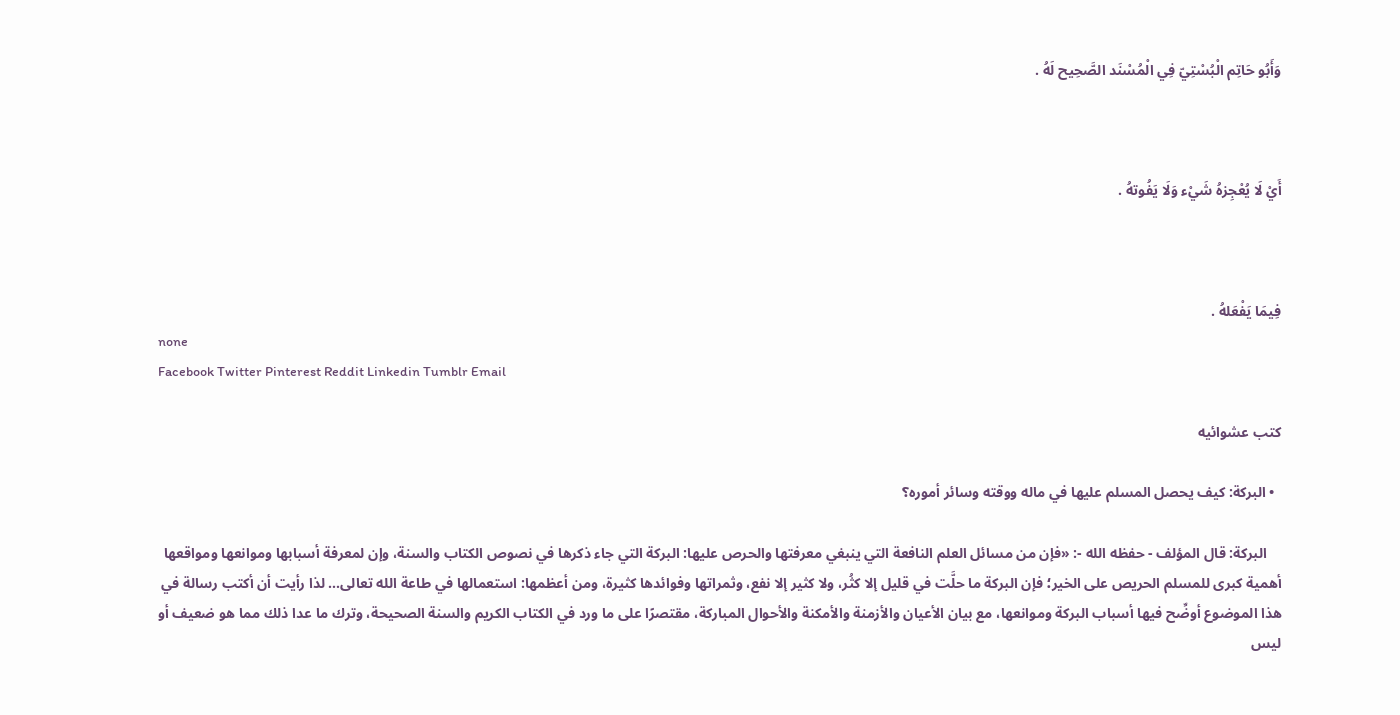وَأَبُو حَاتِم الْبُسْتِيّ فِي الْمُسْنَد الصَّحِيح لَهُ .



أَيْ لَا يُعْجِزهُ شَيْء وَلَا يَفُوتهُ .



فِيمَا يَفْعَلهُ .
none
Facebook Twitter Pinterest Reddit Linkedin Tumblr Email

كتب عشوائيه

  • البركة: كيف يحصل المسلم عليها في ماله ووقته وسائر أموره؟

    البركة: قال المؤلف - حفظه الله -: «فإن من مسائل العلم النافعة التي ينبغي معرفتها والحرص عليها: البركة التي جاء ذكرها في نصوص الكتاب والسنة، وإن لمعرفة أسبابها وموانعها ومواقعها أهمية كبرى للمسلم الحريص على الخير؛ فإن البركة ما حلَّت في قليل إلا كثُر، ولا كثير إلا نفع، وثمراتها وفوائدها كثيرة، ومن أعظمها: استعمالها في طاعة الله تعالى... لذا رأيت أن أكتب رسالة في هذا الموضوع أوضِّح فيها أسباب البركة وموانعها، مع بيان الأعيان والأزمنة والأمكنة والأحوال المباركة، مقتصرًا على ما ورد في الكتاب الكريم والسنة الصحيحة، وترك ما عدا ذلك مما هو ضعيف أو ليس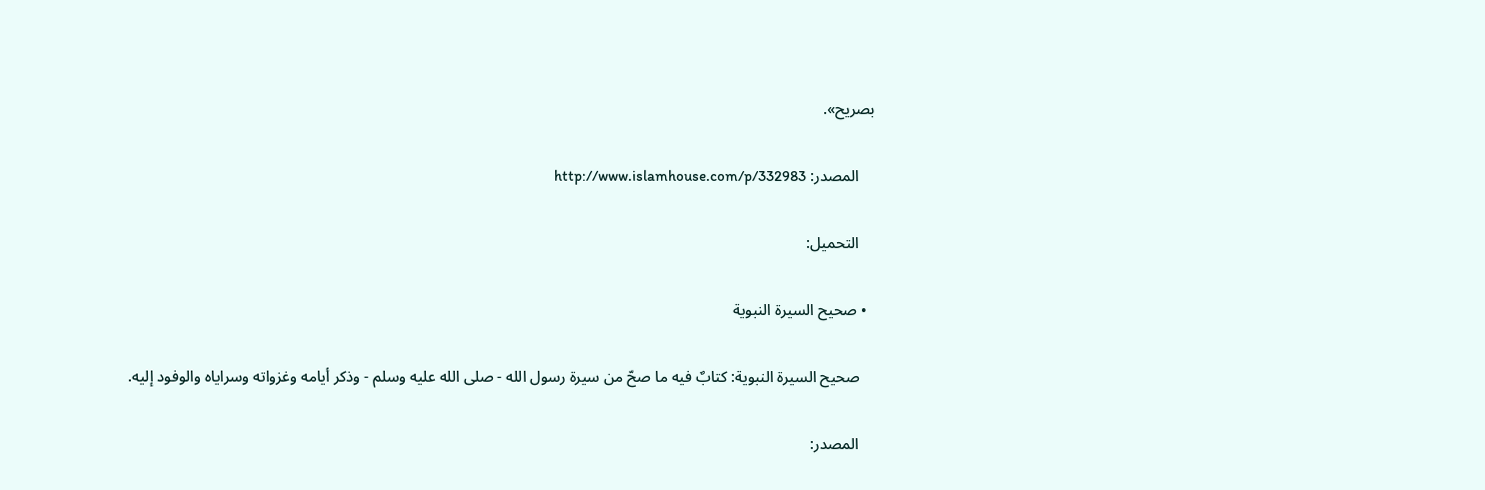بصريح».

    المصدر: http://www.islamhouse.com/p/332983

    التحميل:

  • صحيح السيرة النبوية

    صحيح السيرة النبوية: كتابٌ فيه ما صحّ من سيرة رسول الله - صلى الله عليه وسلم - وذكر أيامه وغزواته وسراياه والوفود إليه.

    المصدر: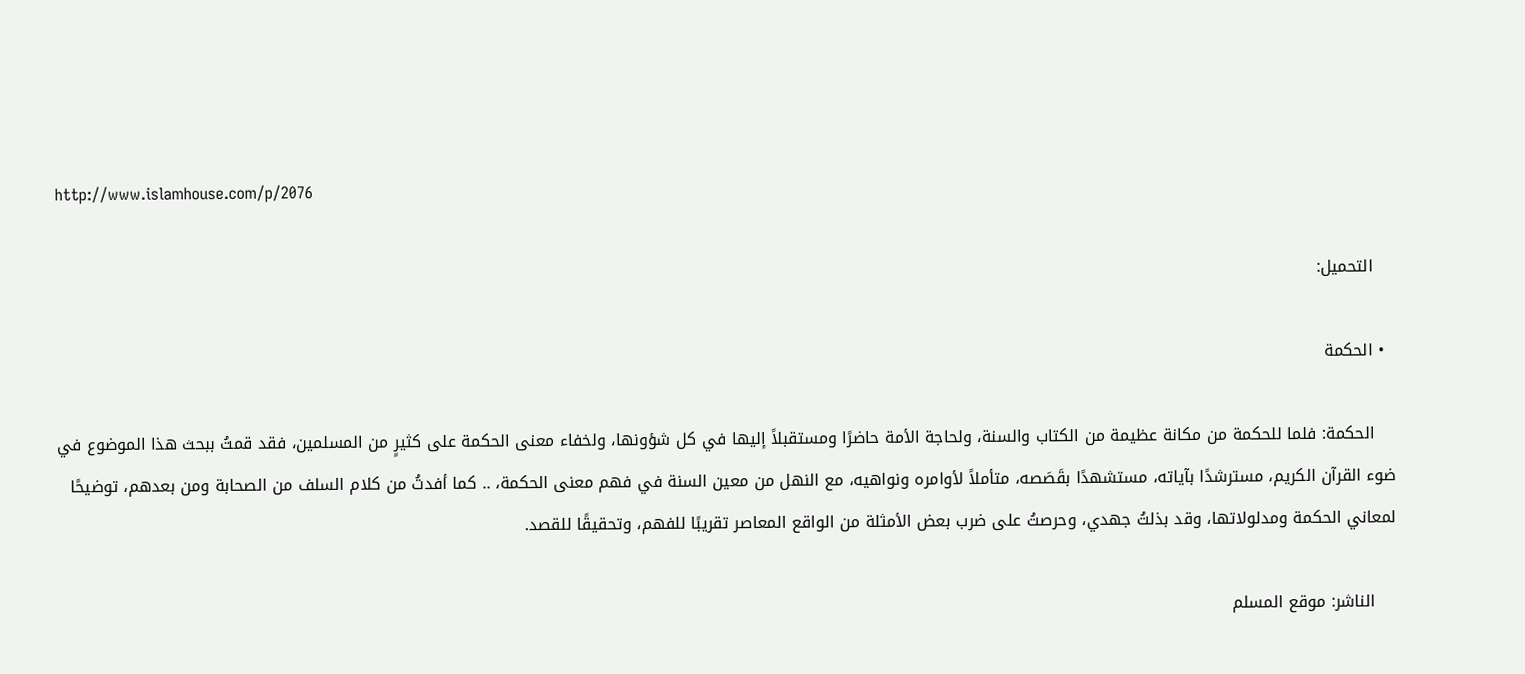http://www.islamhouse.com/p/2076

    التحميل:

  • الحكمة

    الحكمة: فلما للحكمة من مكانة عظيمة من الكتاب والسنة، ولحاجة الأمة حاضرًا ومستقبلاً إليها في كل شؤونها، ولخفاء معنى الحكمة على كثيرٍ من المسلمين، فقد قمتُ ببحث هذا الموضوع في ضوء القرآن الكريم، مسترشدًا بآياته، مستشهدًا بقَصَصه، متأملاً لأوامره ونواهيه، مع النهل من معين السنة في فهم معنى الحكمة، .. كما أفدتُ من كلام السلف من الصحابة ومن بعدهم، توضيحًا لمعاني الحكمة ومدلولاتها، وقد بذلتُ جهدي، وحرصتُ على ضرب بعض الأمثلة من الواقع المعاصر تقريبًا للفهم، وتحقيقًا للقصد.

    الناشر: موقع المسلم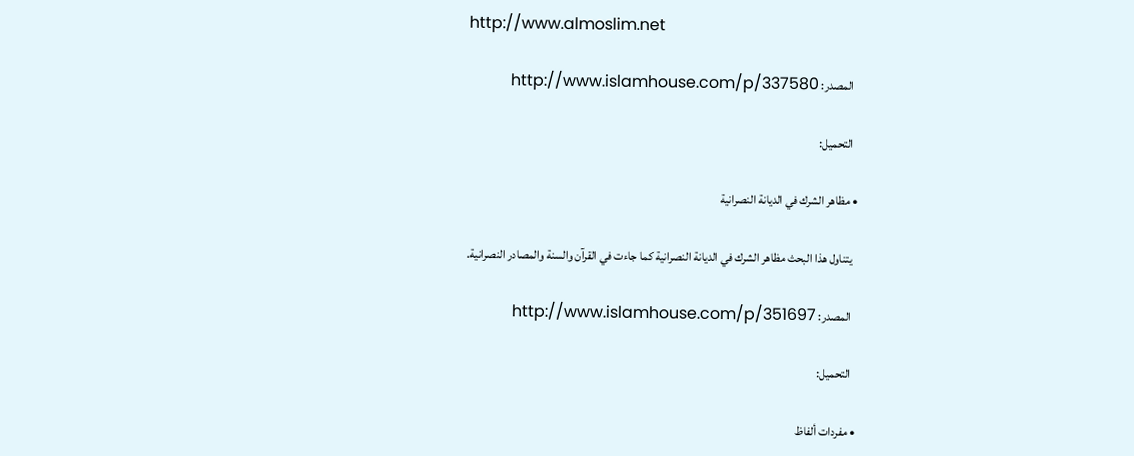http://www.almoslim.net

    المصدر: http://www.islamhouse.com/p/337580

    التحميل:

  • مظاهر الشرك في الديانة النصرانية

    يتناول هذا البحث مظاهر الشرك في الديانة النصرانية كما جاءت في القرآن والسنة والمصادر النصرانية.

    المصدر: http://www.islamhouse.com/p/351697

    التحميل:

  • مفردات ألفاظ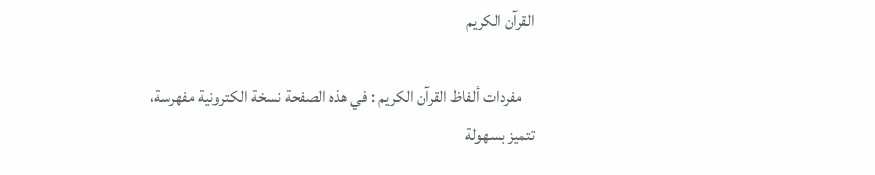القرآن الكريم

    مفردات ألفاظ القرآن الكريم : في هذه الصفحة نسخة الكترونية مفهرسة، تتميز بسهولة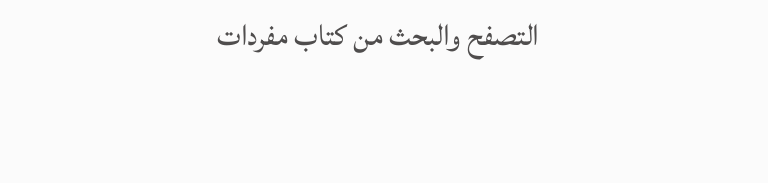التصفح والبحث من كتاب مفردات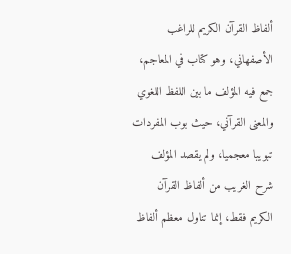ألفاظ القرآن الكريم للراغب الأصفهاني، وهو كتاب في المعاجم، جمع فيه المؤلف ما بين اللفظ اللغوي والمعنى القرآني، حيث بوب المفردات تبويبا معجميا، ولم يقصد المؤلف شرح الغريب من ألفاظ القرآن الكريم فقط، إنما تناول معظم ألفاظ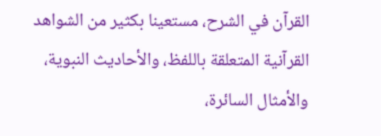القرآن في الشرح، مستعينا بكثير من الشواهد القرآنية المتعلقة باللفظ، والأحاديث النبوية، والأمثال السائرة،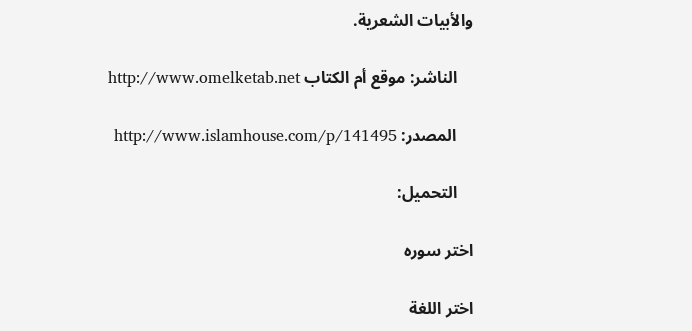والأبيات الشعرية.

    الناشر: موقع أم الكتاب http://www.omelketab.net

    المصدر: http://www.islamhouse.com/p/141495

    التحميل:

اختر سوره

اختر اللغة